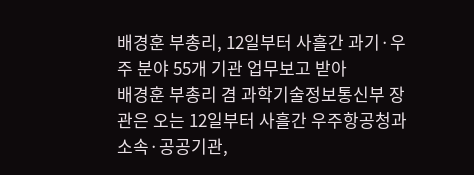배경훈 부총리, 12일부터 사흘간 과기·우주 분야 55개 기관 업무보고 받아
배경훈 부총리 겸 과학기술정보통신부 장관은 오는 12일부터 사흘간 우주항공청과 소속·공공기관,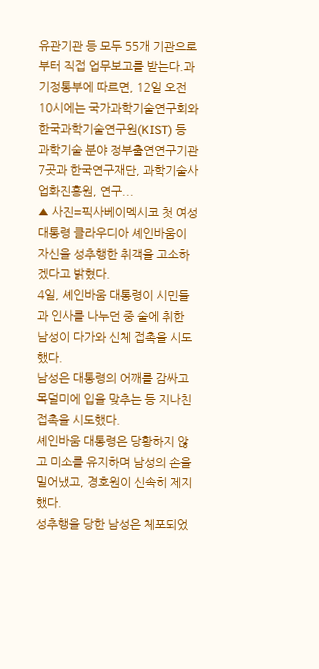유관기관 등 모두 55개 기관으로부터 직접 업무보고를 받는다.과기정통부에 따르면, 12일 오전 10시에는 국가과학기술연구회와 한국과학기술연구원(KIST) 등 과학기술 분야 정부출연연구기관 7곳과 한국연구재단, 과학기술사업화진흥원, 연구...
▲ 사진=픽사베이멕시코 첫 여성 대통령 클라우디아 셰인바움이 자신을 성추행한 취객을 고소하겠다고 밝혔다.
4일, 셰인바움 대통령이 시민들과 인사를 나누던 중 술에 취한 남성이 다가와 신체 접촉을 시도했다.
남성은 대통령의 어깨를 감싸고 목덜미에 입을 맞추는 등 지나친 접촉을 시도했다.
셰인바움 대통령은 당황하지 않고 미소를 유지하며 남성의 손을 밀어냈고, 경호원이 신속히 제지했다.
성추행을 당한 남성은 체포되었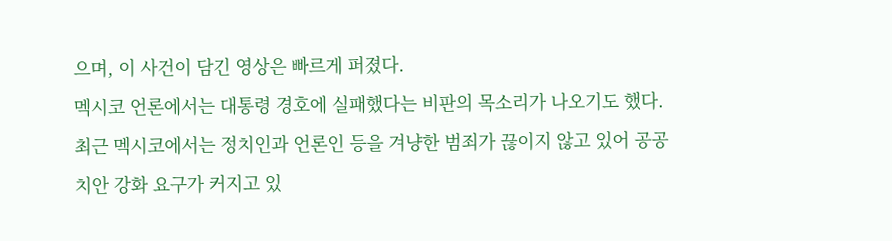으며, 이 사건이 담긴 영상은 빠르게 퍼졌다.
멕시코 언론에서는 대통령 경호에 실패했다는 비판의 목소리가 나오기도 했다.
최근 멕시코에서는 정치인과 언론인 등을 겨냥한 범죄가 끊이지 않고 있어 공공 치안 강화 요구가 커지고 있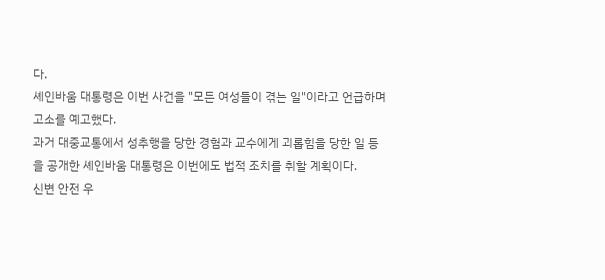다.
셰인바움 대통령은 이번 사건을 "모든 여성들이 겪는 일"이라고 언급하며 고소를 예고했다.
과거 대중교통에서 성추행을 당한 경험과 교수에게 괴롭힘을 당한 일 등을 공개한 셰인바움 대통령은 이번에도 법적 조치를 취할 계획이다.
신변 안전 우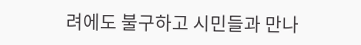려에도 불구하고 시민들과 만나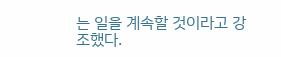는 일을 계속할 것이라고 강조했다.